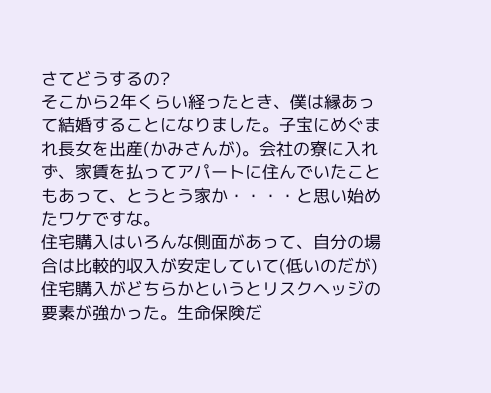さてどうするの?
そこから2年くらい経ったとき、僕は縁あって結婚することになりました。子宝にめぐまれ長女を出産(かみさんが)。会社の寮に入れず、家賃を払ってアパートに住んでいたこともあって、とうとう家か・・・・と思い始めたワケですな。
住宅購入はいろんな側面があって、自分の場合は比較的収入が安定していて(低いのだが)住宅購入がどちらかというとリスクヘッジの要素が強かった。生命保険だ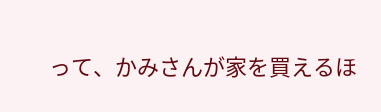って、かみさんが家を買えるほ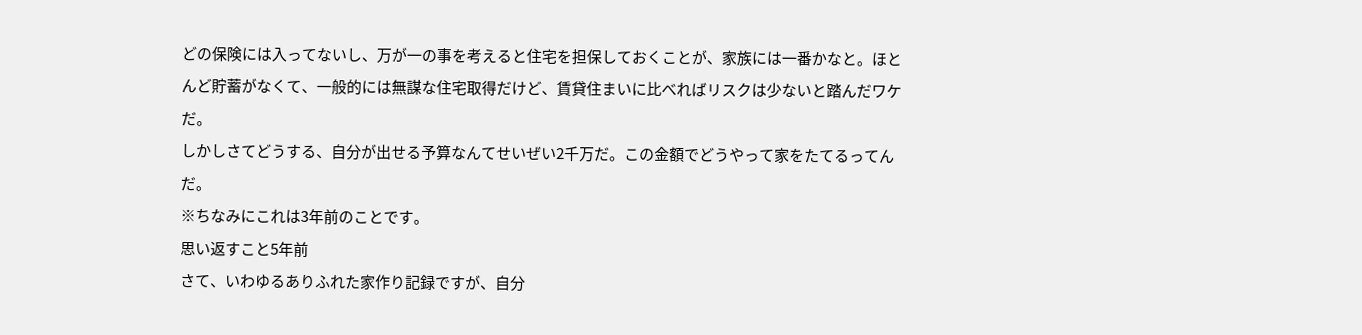どの保険には入ってないし、万が一の事を考えると住宅を担保しておくことが、家族には一番かなと。ほとんど貯蓄がなくて、一般的には無謀な住宅取得だけど、賃貸住まいに比べればリスクは少ないと踏んだワケだ。
しかしさてどうする、自分が出せる予算なんてせいぜい2千万だ。この金額でどうやって家をたてるってんだ。
※ちなみにこれは3年前のことです。
思い返すこと5年前
さて、いわゆるありふれた家作り記録ですが、自分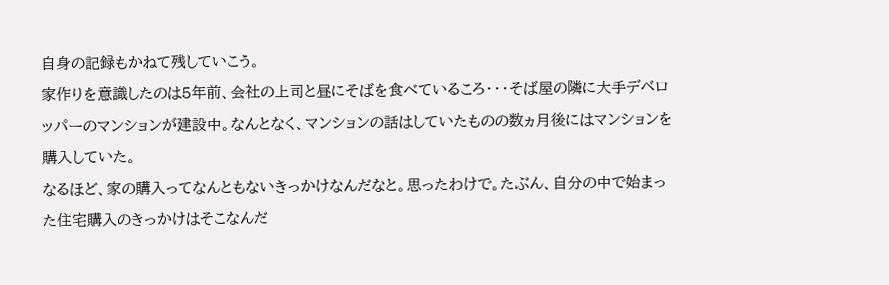自身の記録もかねて残していこう。
家作りを意識したのは5年前、会社の上司と昼にそばを食べているころ・・・そば屋の隣に大手デベロッパーのマンションが建設中。なんとなく、マンションの話はしていたものの数ヵ月後にはマンションを購入していた。
なるほど、家の購入ってなんともないきっかけなんだなと。思ったわけで。たぶん、自分の中で始まった住宅購入のきっかけはそこなんだ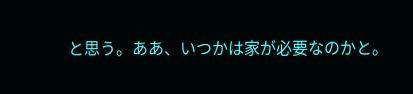と思う。ああ、いつかは家が必要なのかと。